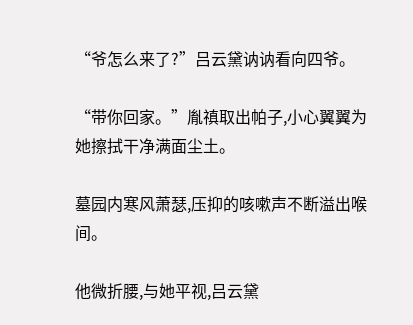“爷怎么来了?”吕云黛讷讷看向四爷。

“带你回家。”胤禛取出帕子,小心翼翼为她擦拭干净满面尘土。

墓园内寒风萧瑟,压抑的咳嗽声不断溢出喉间。

他微折腰,与她平视,吕云黛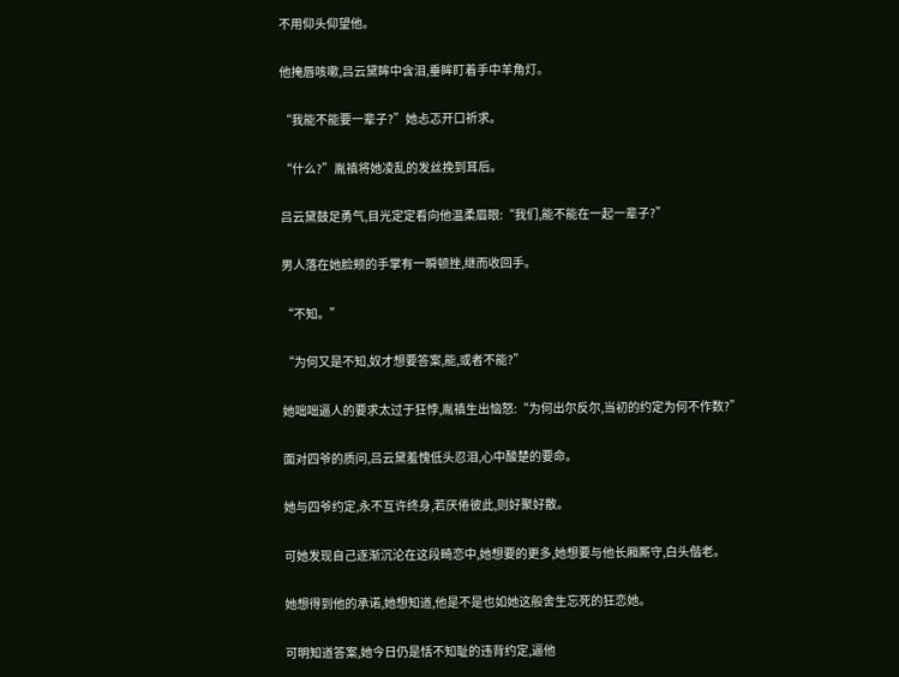不用仰头仰望他。

他掩唇咳嗽,吕云黛眸中含泪,垂眸盯着手中羊角灯。

“我能不能要一辈子?”她忐忑开口祈求。

“什么?”胤禛将她凌乱的发丝挽到耳后。

吕云黛鼓足勇气,目光定定看向他温柔眉眼:“我们,能不能在一起一辈子?”

男人落在她脸颊的手掌有一瞬顿挫,继而收回手。

“不知。”

“为何又是不知,奴才想要答案,能,或者不能?”

她咄咄逼人的要求太过于狂悖,胤禛生出恼怒:“为何出尔反尔,当初的约定为何不作数?”

面对四爷的质问,吕云黛羞愧低头忍泪,心中酸楚的要命。

她与四爷约定,永不互许终身,若厌倦彼此,则好聚好散。

可她发现自己逐渐沉沦在这段畸恋中,她想要的更多,她想要与他长厢厮守,白头偕老。

她想得到他的承诺,她想知道,他是不是也如她这般舍生忘死的狂恋她。

可明知道答案,她今日仍是恬不知耻的违背约定,逼他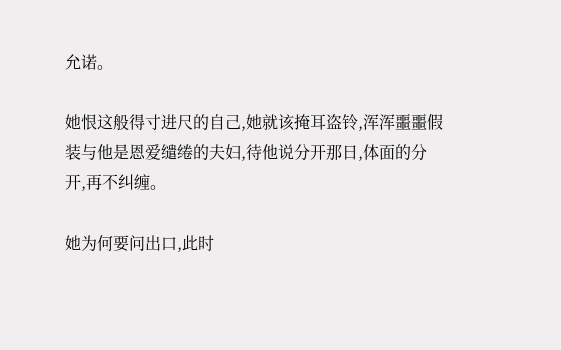允诺。

她恨这般得寸进尺的自己,她就该掩耳盗铃,浑浑噩噩假装与他是恩爱缱绻的夫妇,待他说分开那日,体面的分开,再不纠缠。

她为何要问出口,此时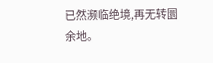已然濒临绝境,再无转圜余地。